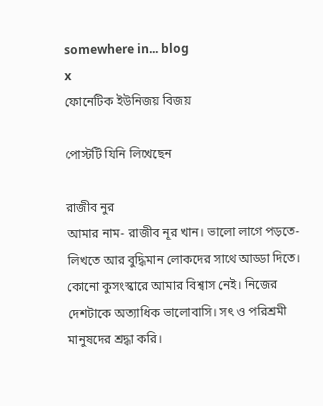somewhere in... blog
x
ফোনেটিক ইউনিজয় বিজয়

পোস্টটি যিনি লিখেছেন

রাজীব নুর
আমার নাম- রাজীব নূর খান। ভালো লাগে পড়তে- লিখতে আর বুদ্ধিমান লোকদের সাথে আড্ডা দিতে। কোনো কুসংস্কারে আমার বিশ্বাস নেই। নিজের দেশটাকে অত্যাধিক ভালোবাসি। সৎ ও পরিশ্রমী মানুষদের শ্রদ্ধা করি।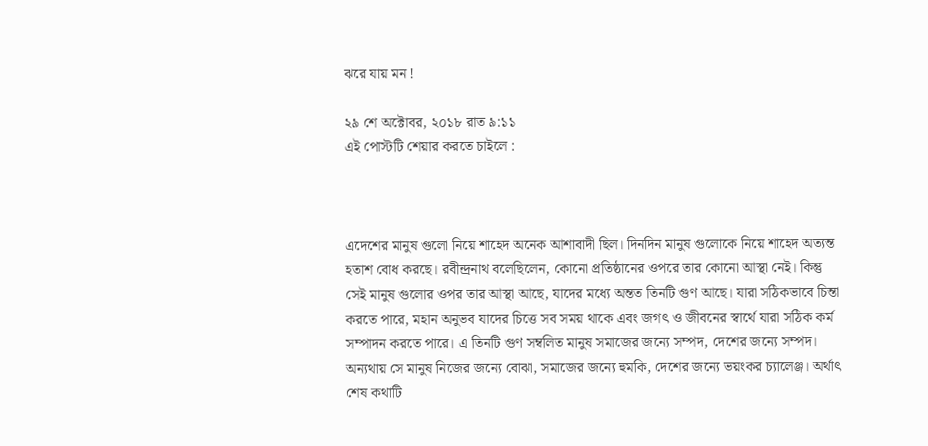ঝরে যায় মন !

২৯ শে অক্টোবর, ২০১৮ রাত ৯:১১
এই পোস্টটি শেয়ার করতে চাইলে :



এদেশের মানুষ গুলো নিয়ে শাহেদ অনেক আশাবাদী ছিল। দিনদিন মানুষ গুলোকে নিয়ে শাহেদ অত্যন্ত হতাশ বোধ করছে। রবীন্দ্রনাথ বলেছিলেন, কোনো প্রতিষ্ঠানের ওপরে তার কোনো আস্থা নেই। কিন্তু সেই মানুষ গুলোর ওপর তার আস্থা আছে, যাদের মধ্যে অন্তত তিনটি গুণ আছে। যারা সঠিকভাবে চিন্তা করতে পারে, মহান অনুভব যাদের চিত্তে সব সময় থাকে এবং জগৎ ও জীবনের স্বার্থে যারা সঠিক কর্ম সম্পাদন করতে পারে। এ তিনটি গুণ সম্বলিত মানুষ সমাজের জন্যে সম্পদ, দেশের জন্যে সম্পদ। অন্যথায় সে মানুষ নিজের জন্যে বোঝা, সমাজের জন্যে হুমকি, দেশের জন্যে ভয়ংকর চ্যালেঞ্জ। অর্থাৎ শেষ কথাটি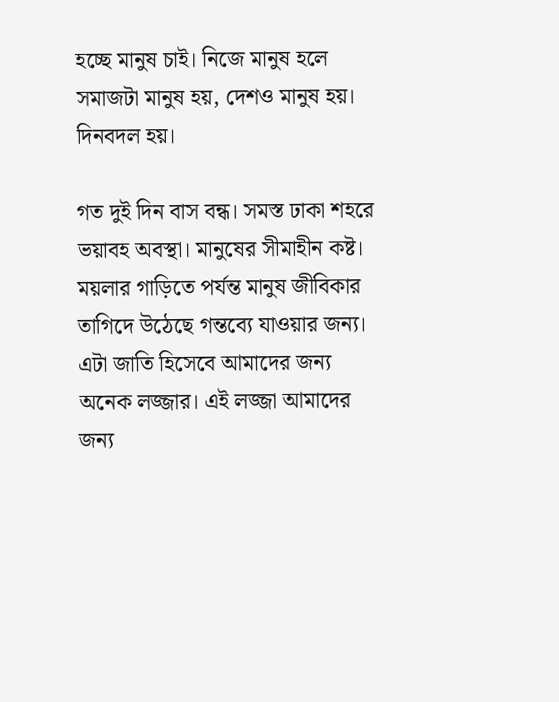হচ্ছে মানুষ চাই। নিজে মানুষ হলে সমাজটা মানুষ হয়, দেশও মানুষ হয়। দিনবদল হয়।

গত দুই দিন বাস বন্ধ। সমস্ত ঢাকা শহরে ভয়াবহ অবস্থা। মানুষের সীমাহীন কষ্ট। ময়লার গাড়িতে পর্যন্ত মানুষ জীবিকার তাগিদে উঠেছে গন্তব্যে যাওয়ার জন্য। এটা জাতি হিসেবে আমাদের জন্য অনেক লজ্জার। এই লজ্জা আমাদের জন্য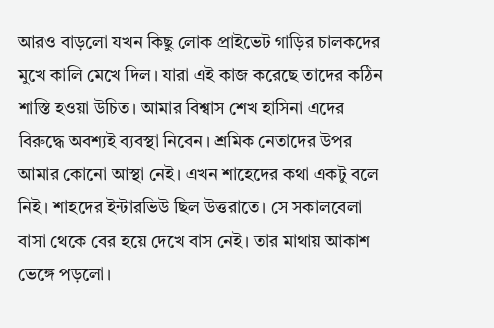আরও বাড়লো যখন কিছু লোক প্রাইভেট গাড়ির চালকদের মুখে কালি মেখে দিল। যারা এই কাজ করেছে তাদের কঠিন শাস্তি হওয়া উচিত। আমার বিশ্বাস শেখ হাসিনা এদের বিরুদ্ধে অবশ্যই ব্যবস্থা নিবেন। শ্রমিক নেতাদের উপর আমার কোনো আস্থা নেই। এখন শাহেদের কথা একটু বলে নিই। শাহদের ইন্টারভিউ ছিল উত্তরাতে। সে সকালবেলা বাসা থেকে বের হয়ে দেখে বাস নেই। তার মাথায় আকাশ ভেঙ্গে পড়লো।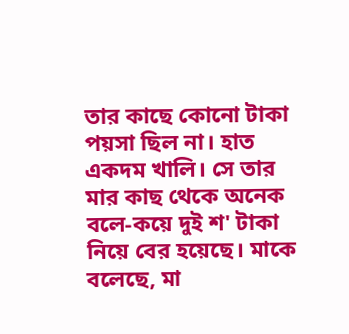তার কাছে কোনো টাকা পয়সা ছিল না। হাত একদম খালি। সে তার মার কাছ থেকে অনেক বলে-কয়ে দুই শ' টাকা নিয়ে বের হয়েছে। মাকে বলেছে, মা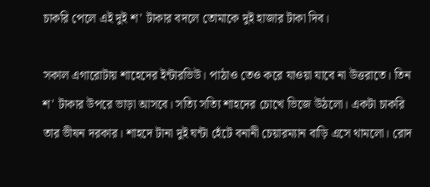চাকরি পেলে এই দুই শ' টাকার বদলে তোমাকে দুই হাজার টাকা দিব।

সকাল এগারোটায় শাহেদের ইন্টারভিউ। পাঠাও তেও করে যাওয়া যাবে না উত্তরাতে। তিন শ' টাকার উপরে ভাড়া আসবে। সত্যি সত্যি শাহদের চোখে ভিজে উঠলো। একটা চাকরি তার ভীষন দরকার। শাহদে টানা দুই ঘন্টা হেঁটে বনানী চেয়ারম্যান বাড়ি এসে থামলো। রোদ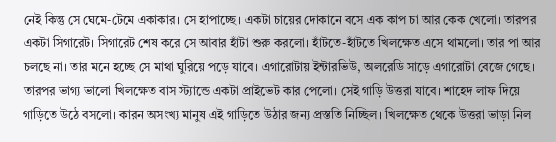নেই কিন্তু সে ঘেমে-টেমে একাকার। সে হাপাচ্ছে। একটা চায়ের দোকানে বসে এক কাপ চা আর কেক খেলো। তারপর একটা সিগারেট। সিগারেট শেষ করে সে আবার হাঁটা শুরু করলো। হাঁটতে-হাঁটতে খিলক্ষেত এসে থামলো। তার পা আর চলছে না। তার মনে হচ্ছে সে মাথা ঘুরিয়ে পড়ে যাবে। এগারোটায় ইন্টারভিউ, অলরেডি সাড়ে এগারোটা বেজে গেছে। তারপর ভাগ্য ভালো খিলক্ষেত বাস স্ট্যান্ডে একটা প্রাইভেট কার পেলো। সেই গাড়ি উত্তরা যাবে। শাহেদ লাফ দিয়ে গাড়িতে উঠে বসলো। কারন অসংখ্য মানুষ এই গাড়িতে উঠার জন্য প্রস্ততি নিচ্ছিল। খিলক্ষেত থেকে উত্তরা ভাড়া নিল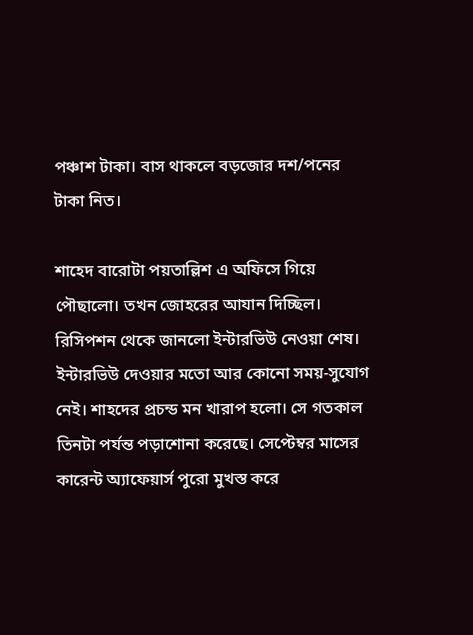পঞ্চাশ টাকা। বাস থাকলে বড়জোর দশ/পনের টাকা নিত।

শাহেদ বারোটা পয়তাল্লিশ এ অফিসে গিয়ে পৌছালো। তখন জোহরের আযান দিচ্ছিল। রিসিপশন থেকে জানলো ইন্টারভিউ নেওয়া শেষ। ইন্টারভিউ দেওয়ার মতো আর কোনো সময়-সুযোগ নেই। শাহদের প্রচন্ড মন খারাপ হলো। সে গতকাল তিনটা পর্যন্ত পড়াশোনা করেছে। সেপ্টেম্বর মাসের কারেন্ট অ্যাফেয়ার্স পুরো মুখস্ত করে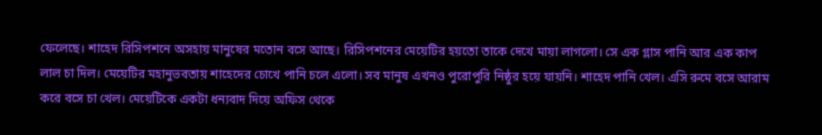ফেলেছে। শাহেদ রিসিপশনে অসহায় মানুষের মতোন বসে আছে। রিসিপশনের মেয়েটির হয়তো তাকে দেখে মায়া লাগলো। সে এক গ্লাস পানি আর এক কাপ লাল চা দিল। মেয়েটির মহানুভবতায় শাহেদের চোখে পানি চলে এলো। সব মানুষ এখনও পুরোপুরি নিষ্ঠুর হয়ে যায়নি। শাহেদ পানি খেল। এসি রুমে বসে আরাম করে বসে চা খেল। মেয়েটিকে একটা ধন্যবাদ দিয়ে অফিস থেকে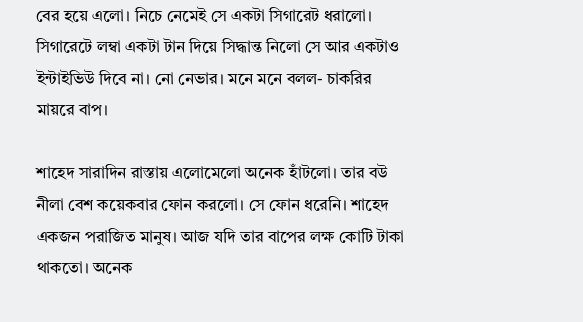বের হয়ে এলো। নিচে নেমেই সে একটা সিগারেট ধরালো। সিগারেটে লম্বা একটা টান দিয়ে সিদ্ধান্ত নিলো সে আর একটাও ইন্টাইভিউ দিবে না। নো নেভার। মনে মনে বলল- চাকরির মায়রে বাপ।

শাহেদ সারাদিন রাস্তায় এলোমেলো অনেক হাঁটলো। তার বউ নীলা বেশ কয়েকবার ফোন করলো। সে ফোন ধরেনি। শাহেদ একজন পরাজিত মানুষ। আজ যদি তার বাপের লক্ষ কোটি টাকা থাকতো। অনেক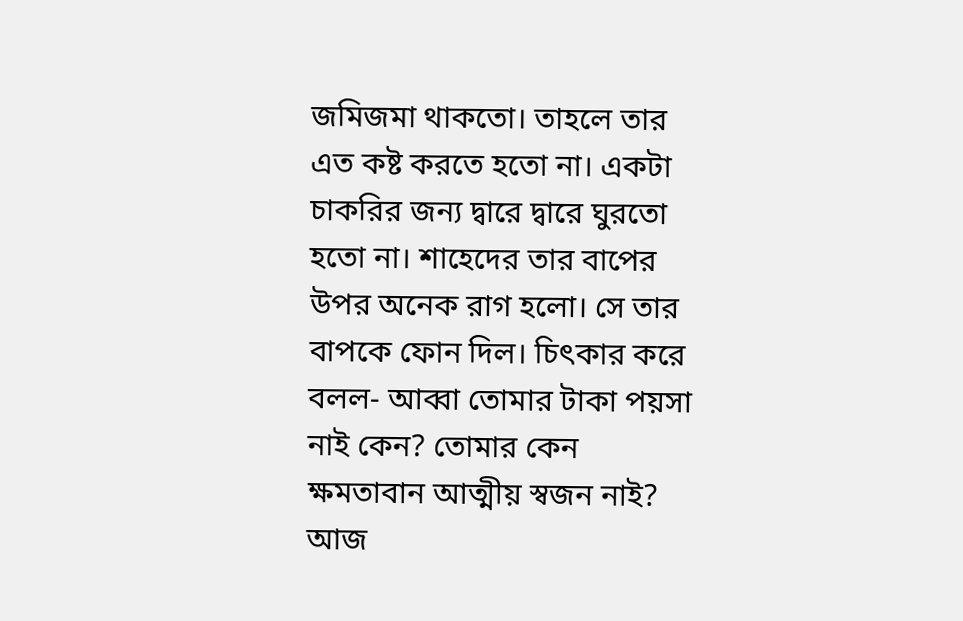জমিজমা থাকতো। তাহলে তার এত কষ্ট করতে হতো না। একটা চাকরির জন্য দ্বারে দ্বারে ঘুরতো হতো না। শাহেদের তার বাপের উপর অনেক রাগ হলো। সে তার বাপকে ফোন দিল। চিৎকার করে বলল- আব্বা তোমার টাকা পয়সা নাই কেন? তোমার কেন ক্ষমতাবান আত্মীয় স্বজন নাই? আজ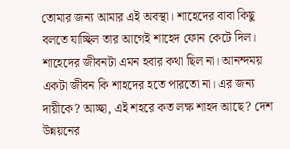তোমার জন্য আমার এই অবস্থা। শাহেদের বাবা কিছু বলতে যাচ্ছিল তার আগেই শাহেদ ফোন কেটে দিল। শাহেদের জীবনটা এমন হবার কথা ছিল না। আনন্দময় একটা জীবন কি শাহদের হতে পারতো না। এর জন্য দায়ীকে? আচ্ছা, এই শহরে কত লক্ষ শাহদ আছে? দেশ উন্নয়নের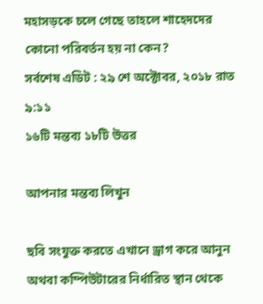মহাসড়কে চলে গেছে তাহলে শাহেদদের কোনো পরিবর্তন হয় না কেন?
সর্বশেষ এডিট : ২৯ শে অক্টোবর, ২০১৮ রাত ৯:১১
১৬টি মন্তব্য ১৮টি উত্তর

আপনার মন্তব্য লিখুন

ছবি সংযুক্ত করতে এখানে ড্রাগ করে আনুন অথবা কম্পিউটারের নির্ধারিত স্থান থেকে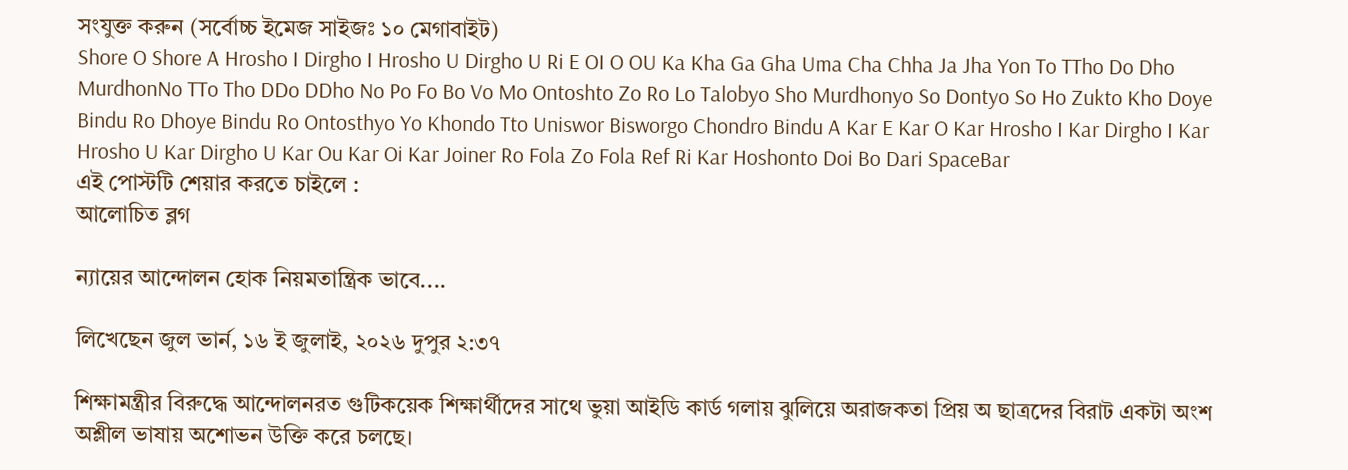সংযুক্ত করুন (সর্বোচ্চ ইমেজ সাইজঃ ১০ মেগাবাইট)
Shore O Shore A Hrosho I Dirgho I Hrosho U Dirgho U Ri E OI O OU Ka Kha Ga Gha Uma Cha Chha Ja Jha Yon To TTho Do Dho MurdhonNo TTo Tho DDo DDho No Po Fo Bo Vo Mo Ontoshto Zo Ro Lo Talobyo Sho Murdhonyo So Dontyo So Ho Zukto Kho Doye Bindu Ro Dhoye Bindu Ro Ontosthyo Yo Khondo Tto Uniswor Bisworgo Chondro Bindu A Kar E Kar O Kar Hrosho I Kar Dirgho I Kar Hrosho U Kar Dirgho U Kar Ou Kar Oi Kar Joiner Ro Fola Zo Fola Ref Ri Kar Hoshonto Doi Bo Dari SpaceBar
এই পোস্টটি শেয়ার করতে চাইলে :
আলোচিত ব্লগ

ন্যায়ের আন্দোলন হোক নিয়মতান্ত্রিক ভাবে....

লিখেছেন জুল ভার্ন, ১৬ ই জুলাই, ২০২৬ দুপুর ২:৩৭

শিক্ষামন্ত্রীর বিরুদ্ধে আন্দোলনরত গুটিকয়েক শিক্ষার্থীদের সাথে ভুয়া আইডি কার্ড গলায় ঝুলিয়ে অরাজকতা প্রিয় অ ছাত্রদের বিরাট একটা অংশ অশ্লীল ভাষায় অশোভন উক্তি করে চলছে।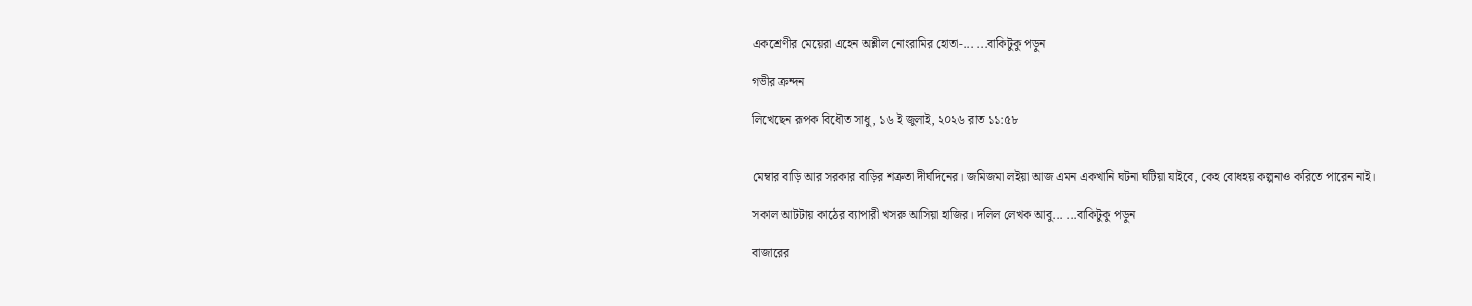একশ্রেণীর মেয়েরা এহেন অশ্লীল নোংরামির হোতা-... ...বাকিটুকু পড়ুন

গভীর ক্রন্দন

লিখেছেন রূপক বিধৌত সাধু, ১৬ ই জুলাই, ২০২৬ রাত ১১:৫৮


মেম্বার বাড়ি আর সরকার বাড়ির শত্রুতা দীর্ঘদিনের। জমিজমা লইয়া আজ এমন একখানি ঘটনা ঘটিয়া যাইবে, কেহ বোধহয় কল্পনাও করিতে পারেন নাই।

সকাল আটটায় কাঠের ব্যাপারী খসরু আসিয়া হাজির। দলিল লেখক আবু... ...বাকিটুকু পড়ুন

বাজারের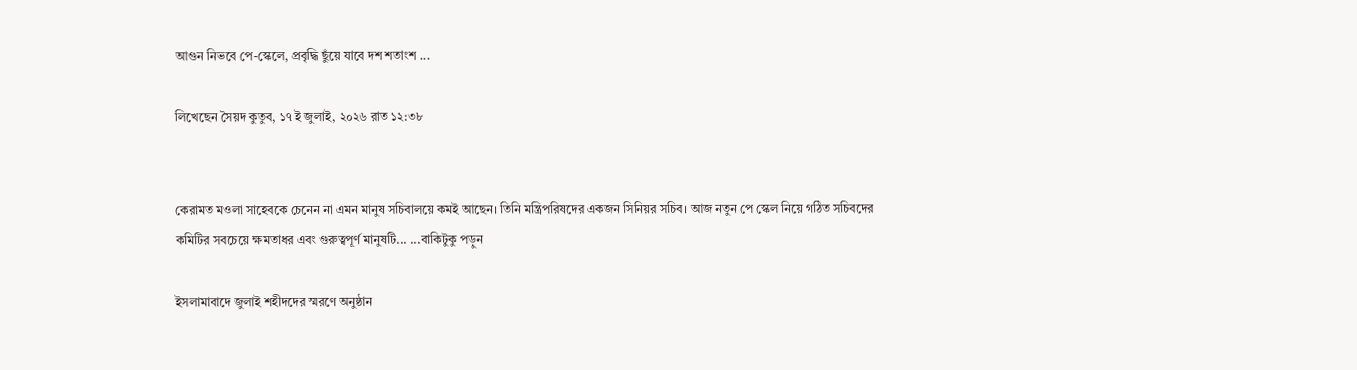আগুন নিভবে পে-স্কেলে, প্রবৃদ্ধি ছুঁয়ে যাবে দশ শতাংশ ...

লিখেছেন সৈয়দ কুতুব, ১৭ ই জুলাই, ২০২৬ রাত ১২:৩৮


কেরামত মওলা সাহেবকে চেনেন না এমন মানুষ সচিবালয়ে কমই আছেন। তিনি মন্ত্রিপরিষদের একজন সিনিয়র সচিব। আজ নতুন পে স্কেল নিয়ে গঠিত সচিবদের কমিটির সবচেয়ে ক্ষমতাধর এবং গুরুত্বপূর্ণ মানুষটি... ...বাকিটুকু পড়ুন

ইসলামাবাদে জুলাই শহীদদের স্মরণে অনুষ্ঠান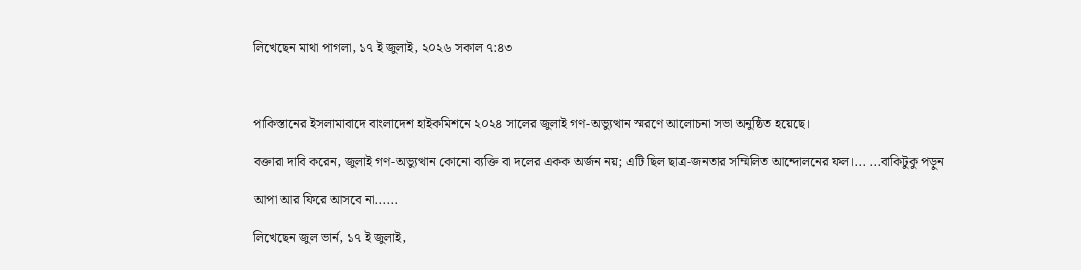লিখেছেন মাথা পাগলা, ১৭ ই জুলাই, ২০২৬ সকাল ৭:৪৩



পাকিস্তানের ইসলামাবাদে বাংলাদেশ হাইকমিশনে ২০২৪ সালের জুলাই গণ-অভ্যুত্থান স্মরণে আলোচনা সভা অনুষ্ঠিত হয়েছে।

বক্তারা দাবি করেন, জুলাই গণ-অভ্যুত্থান কোনো ব্যক্তি বা দলের একক অর্জন নয়; এটি ছিল ছাত্র-জনতার সম্মিলিত আন্দোলনের ফল।... ...বাকিটুকু পড়ুন

আপা আর ফিরে আসবে না......

লিখেছেন জুল ভার্ন, ১৭ ই জুলাই,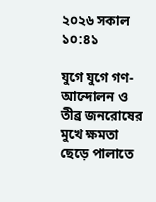২০২৬ সকাল ১০:৪১

যুগে যুগে গণ-আন্দোলন ও তীব্র জনরোষের মুখে ক্ষমতা ছেড়ে পালাতে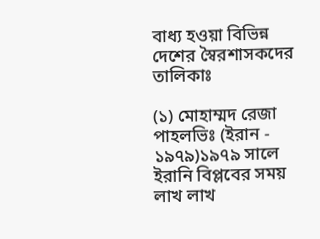বাধ্য হওয়া বিভিন্ন দেশের স্বৈরশাসকদের তালিকাঃ

(১) মোহাম্মদ রেজা পাহলভিঃ (ইরান - ১৯৭৯)১৯৭৯ সালে ইরানি বিপ্লবের সময় লাখ লাখ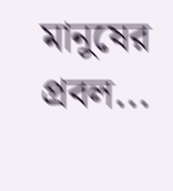মানুষের প্রবল...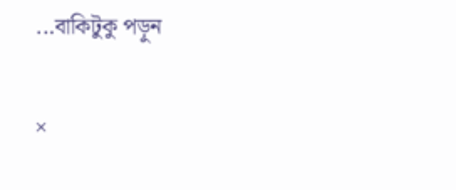...বাকিটুকু পড়ুন

×